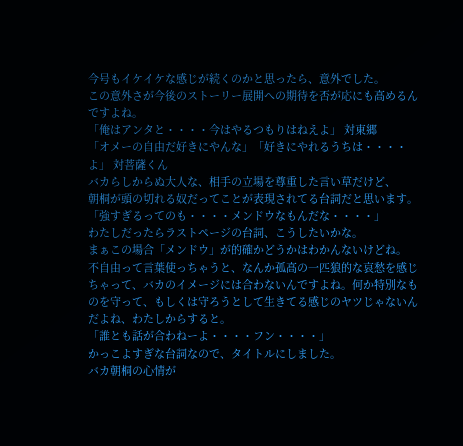今号もイケイケな感じが続くのかと思ったら、意外でした。
この意外さが今後のストーリー展開への期待を否が応にも高めるんですよね。
「俺はアンタと・・・・今はやるつもりはねえよ」 対東郷
「オメーの自由だ好きにやんな」「好きにやれるうちは・・・・よ」 対菩薩くん
バカらしからぬ大人な、相手の立場を尊重した言い草だけど、
朝桐が頭の切れる奴だってことが表現されてる台詞だと思います。
「強すぎるってのも・・・・メンドウなもんだな・・・・」
わたしだったらラストページの台詞、こうしたいかな。
まぁこの場合「メンドウ」が的確かどうかはわかんないけどね。
不自由って言葉使っちゃうと、なんか孤高の一匹狼的な哀愁を感じちゃって、バカのイメージには合わないんですよね。何か特別なものを守って、もしくは守ろうとして生きてる感じのヤツじゃないんだよね、わたしからすると。
「誰とも話が合わねーよ・・・・フン・・・・」
かっこよすぎな台詞なので、タイトルにしました。
バカ朝桐の心情が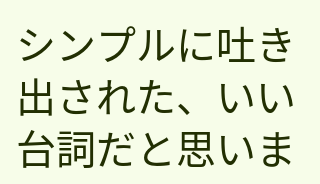シンプルに吐き出された、いい台詞だと思いま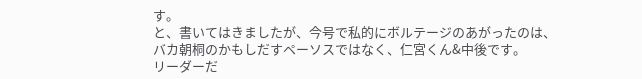す。
と、書いてはきましたが、今号で私的にボルテージのあがったのは、
バカ朝桐のかもしだすペーソスではなく、仁宮くん&中後です。
リーダーだ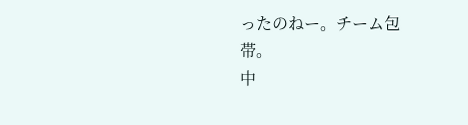ったのねー。チーム包帯。
中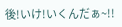後!いけ!いくんだぁ~!!